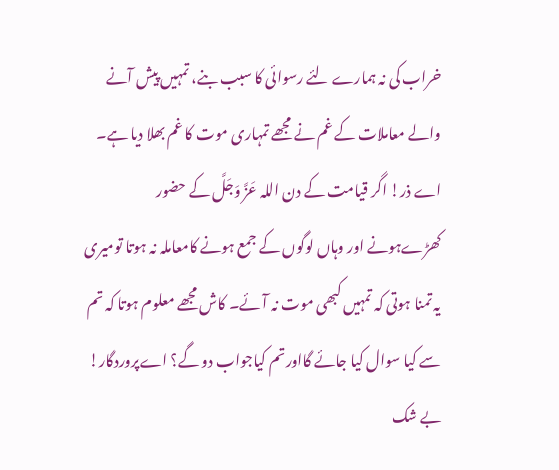خراب کی نہ ہمارے لئے رسوائی کا سبب بنے، تمہیں پیش آنے والے معاملات کے غم نے مجھے تمہاری موت کا غم بھلا دیا ہے۔ اے ذر! اگر قیامت کے دن اللہ عَزَّ وَجَلَّ کے حضور کھڑےہونے اور وہاں لوگوں کے جمع ہونے کامعاملہ نہ ہوتا تومیری یہ تمنا ہوتی کہ تمہیں کبھی موت نہ آئے۔ کاش مجھے معلوم ہوتا کہ تم سے کیا سوال کیا جائے گااورتم کیاجواب دو گے؟ اےپروردگار! بے شک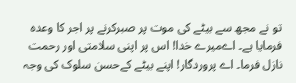تو نے مجھ سے بیٹے کی موت پر صبرکرنے پر اجر کا وعدہ فرمایا ہے۔ اےمیرے خدا! اس پر اپنی سلامتی اور رحمت نازل فرما۔ اے پروردگار! اپنے بیٹے کےحسن سلوک کی وجہ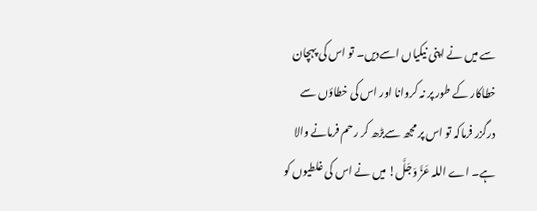سے میں نے اپنی نیکیاں اسےدیں۔ تو اس کی پہچان خطاکار کے طور پر نہ کروانا اور اس کی خطاؤں سے درگزر فرماکہ تو اس پر مجھ سےبڑھ کر رحم فرمانے والا ہے۔ اے اللہ عَزَّ وَجَلَّ! میں نے اس کی غلطیوں کو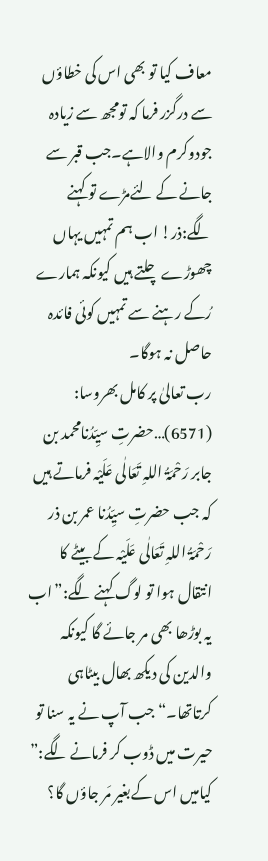معاف کیا تو بھی اس کی خطاؤں سے درگزر فرما کہ تومجھ سے زیادہ جودوکرم والاہے۔جب قبر سے جانے کے لئےمڑے تو کہنے لگے:ذر! اب ہم تمہیں یہاں چھوڑے چلتے ہیں کیونکہ ہمارے رُکے رہنے سے تمہیں کوئی فائدہ حاصل نہ ہوگا۔
رب تعالیٰ پر کامل بھروسا:
(6571)…حضرتِ سیِّدُنامحمد بن جابر رَحْمَۃُ اللہِ تَعَالٰی عَلَیْہ فرماتے ہیں کہ جب حضرتِ سیِّدُنا عمر بن ذر رَحْمَۃُ اللہِ تَعَالٰی عَلَیْہ کے بیٹے کا انتقال ہوا تو لوگ کہنے لگے:”اب یہ بوڑھا بھی مر جائے گا کیونکہ والدین کی دیکھ بھال بیٹاہی کرتاتھا۔“جب آپ نے یہ سنا تو حیرت میں ڈوب کر فرمانے لگے:” کیامیں اس کےبغیر مَر جاؤں گا؟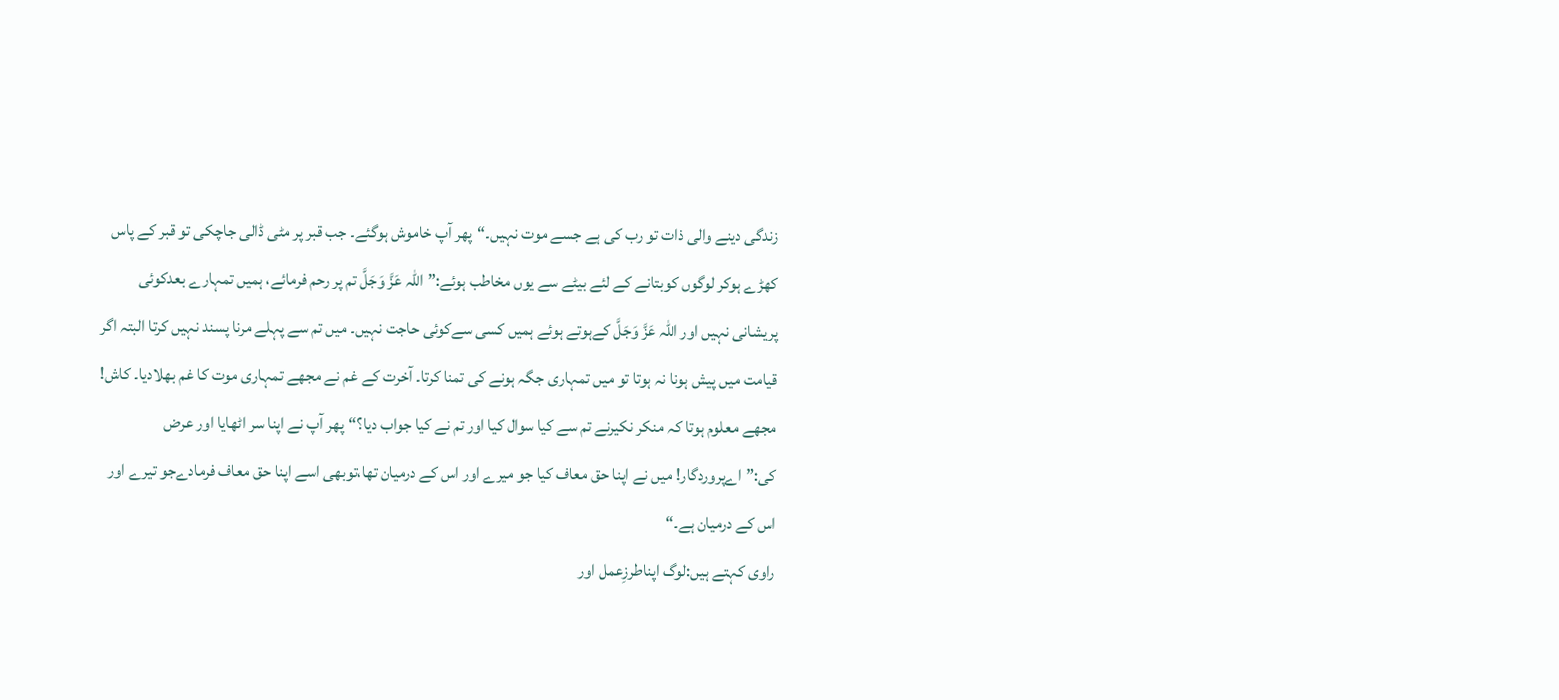زندگی دینے والی ذات تو رب کی ہے جسے موت نہیں۔“پھر آپ خاموش ہوگئے۔ جب قبر پر مٹی ڈالی جاچکی تو قبر کے پاس کھڑے ہوکر لوگوں کوبتانے کے لئے بیٹے سے یوں مخاطب ہوئے:”اللہ عَزَّ وَجَلَّ تم پر رحم فرمائے، ہمیں تمہارے بعدکوئی پریشانی نہیں اور اللہ عَزَّ وَجَلَّ کےہوتے ہوئے ہمیں کسی سےکوئی حاجت نہیں۔ میں تم سے پہلے مرنا پسند نہیں کرتا البتہ اگر قیامت میں پیش ہونا نہ ہوتا تو میں تمہاری جگہ ہونے کی تمنا کرتا۔ آخرت کے غم نے مجھے تمہاری موت کا غم بھلادیا۔ کاش! مجھے معلوم ہوتا کہ منکر نکیرنے تم سے کیا سوال کیا اور تم نے کیا جواب دیا؟“پھر آپ نے اپنا سر اٹھایا اور عرض کی:”اےپروردگار! میں نے اپنا حق معاف کیا جو میرے اور اس کے درمیان تھا،توبھی اسے اپنا حق معاف فرمادےجو تیرے اور اس کے درمیان ہے۔“
راوی کہتے ہیں:لوگ اپناطرزِعمل اور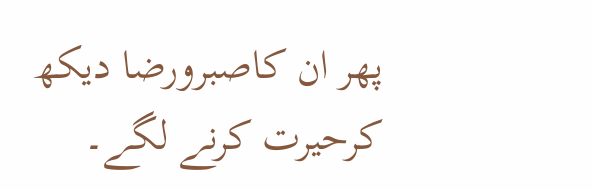پھر ان کاصبرورضا دیکھ کرحیرت کرنے لگے۔